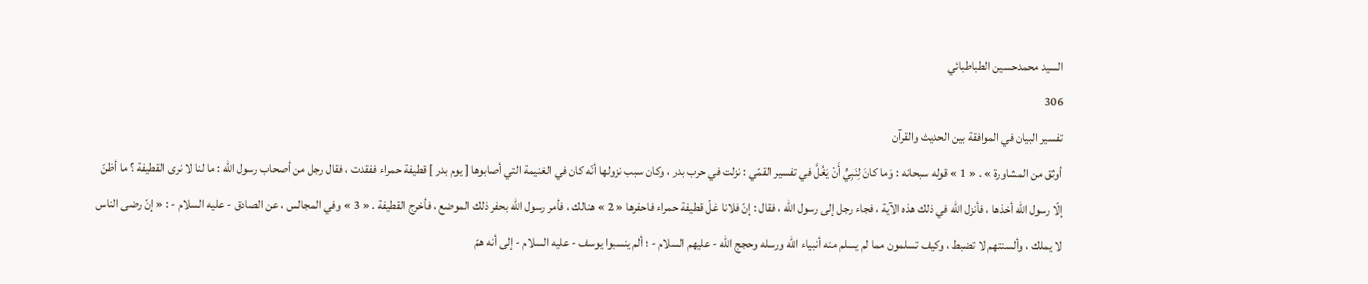السيد محمدحسين الطباطبائي
306
تفسير البيان في الموافقة بين الحديث والقرآن
أوثق من المشاورة » . « 1 » قوله سبحانه : وَما كانَ لِنَبِيٍّ أَنْ يَغُلَّ في تفسير القمّي : نزلت في حرب بدر ، وكان سبب نزولها أنّه كان في الغنيمة التي أصابوها [ يوم بدر ] قطيفة حمراء ففقدت ، فقال رجل من أصحاب رسول اللّه : ما لنا لا نرى القطيفة ؟ ما أظنّ إلّا رسول اللّه أخذها ، فأنزل اللّه في ذلك هذه الآية ، فجاء رجل إلى رسول اللّه ، فقال : إنّ فلانا غلّ قطيفة حمراء فاحفرها « 2 » هنالك ، فأمر رسول اللّه بحفر ذلك الموضع ، فأخرج القطيفة . « 3 » وفي المجالس ، عن الصادق - عليه السلام - : « إنّ رضى الناس لا يملك ، وألسنتهم لا تضبط ، وكيف تسلمون مما لم يسلم منه أنبياء اللّه ورسله وحجج اللّه - عليهم السلام - ؛ ألم ينسبوا يوسف - عليه السلام - إلى أنه همّ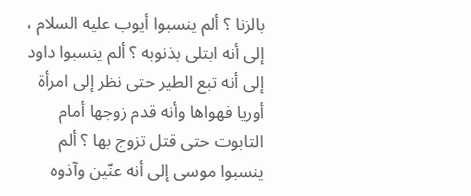بالزنا ؟ ألم ينسبوا أيوب عليه السلام ، إلى أنه ابتلى بذنوبه ؟ ألم ينسبوا داود إلى أنه تبع الطير حتى نظر إلى امرأة أوريا فهواها وأنه قدم زوجها أمام التابوت حتى قتل تزوج بها ؟ ألم ينسبوا موسى إلى أنه عنّين وآذوه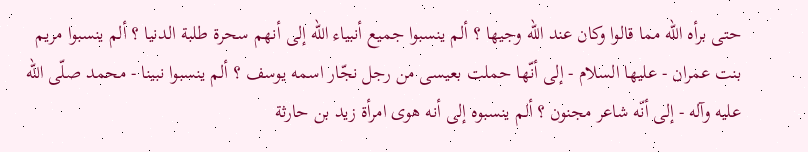حتى برأه اللّه مما قالوا وكان عند اللّه وجيها ؟ ألم ينسبوا جميع أنبياء اللّه إلى أنهم سحرة طلبة الدنيا ؟ ألم ينسبوا مريم بنت عمران - عليها السلام - إلى أنّها حملت بعيسى من رجل نجّار اسمه يوسف ؟ ألم ينسبوا نبينا - محمد صلّى اللّه عليه وآله - إلى أنّه شاعر مجنون ؟ ألم ينسبوه إلى أنه هوى امرأة زيد بن حارثة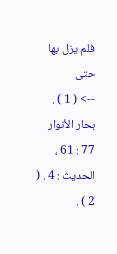فلم يزل بها حتى
--> ( 1 ) . بحار الأنوار 77 : 61 ، الحديث : 4 . ( 2 ) .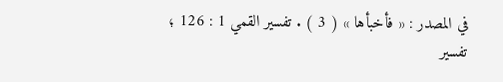في المصدر : « فأخبأها » ( 3 ) . تفسير القمي 1 : 126 ؛ تفسير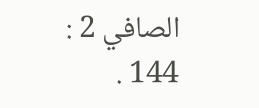الصافي 2 : 144 .